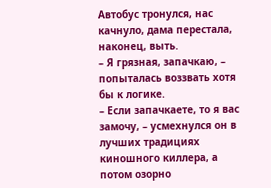Автобус тронулся, нас качнуло, дама перестала, наконец, выть.
– Я грязная, запачкаю, – попыталась воззвать хотя бы к логике.
– Если запачкаете, то я вас замочу, – усмехнулся он в лучших традициях киношного киллера, а потом озорно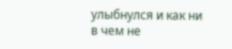улыбнулся и как ни в чем не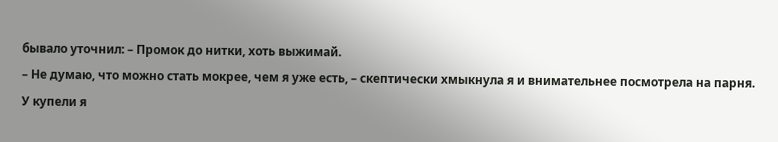бывало уточнил: – Промок до нитки, хоть выжимай.
– Не думаю, что можно стать мокрее, чем я уже есть, – скептически хмыкнула я и внимательнее посмотрела на парня.
У купели я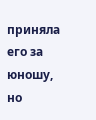приняла его за юношу, но